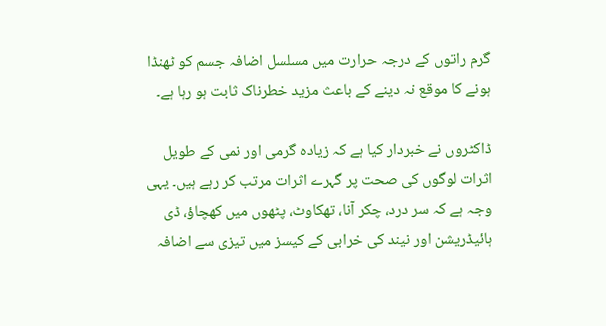گرم راتوں کے درجہ حرارت میں مسلسل اضافہ جسم کو ٹھنڈا ہونے کا موقع نہ دینے کے باعث مزید خطرناک ثابت ہو رہا ہے۔

ڈاکٹروں نے خبردار کیا ہے کہ زیادہ گرمی اور نمی کے طویل اثرات لوگوں کی صحت پر گہرے اثرات مرتب کر رہے ہیں۔ یہی وجہ ہے کہ سر درد، چکر آنا، تھکاوٹ، پٹھوں میں کھچاؤ، ڈی ہائیڈریشن اور نیند کی خرابی کے کیسز میں تیزی سے اضافہ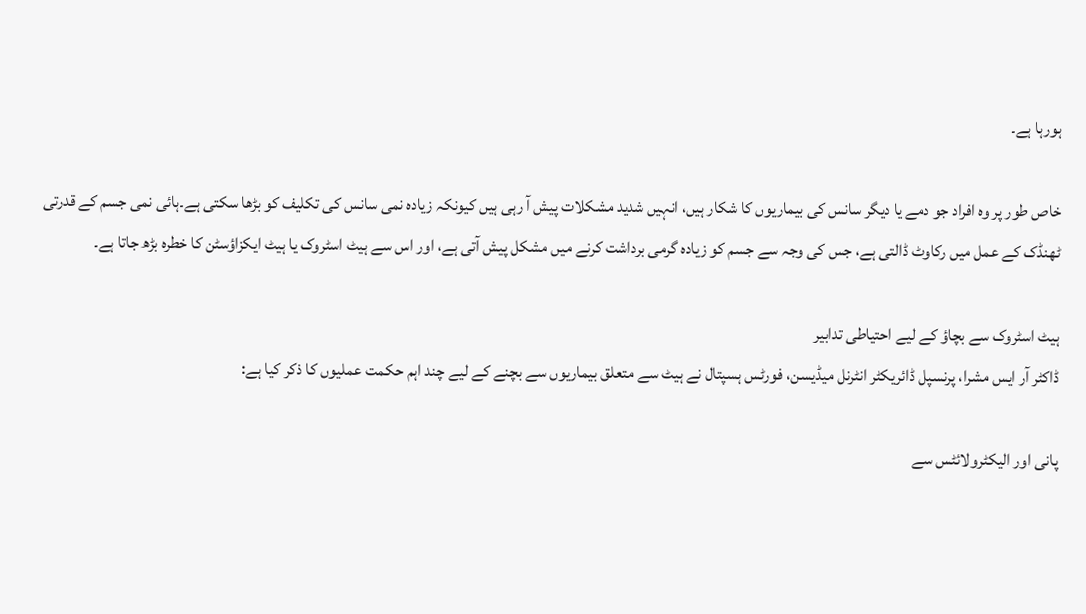ہورہا ہے۔

خاص طور پر وہ افراد جو دمے یا دیگر سانس کی بیماریوں کا شکار ہیں، انہیں شدید مشکلات پیش آ رہی ہیں کیونکہ زیادہ نمی سانس کی تکلیف کو بڑھا سکتی ہے۔ہائی نمی جسم کے قدرتی ٹھنڈک کے عمل میں رکاوٹ ڈالتی ہے، جس کی وجہ سے جسم کو زیادہ گرمی برداشت کرنے میں مشکل پیش آتی ہے، اور اس سے ہیٹ اسٹروک یا ہیٹ ایکزاؤسٹن کا خطرہ بڑھ جاتا ہے۔

ہیٹ اسٹروک سے بچاؤ کے لیے احتیاطی تدابیر
ڈاکٹر آر ایس مشرا، پرنسپل ڈائریکٹر انٹرنل میڈیسن، فورٹس ہسپتال نے ہیٹ سے متعلق بیماریوں سے بچنے کے لیے چند اہم حکمت عملیوں کا ذکر کیا ہے:

پانی اور الیکٹرولائٹس سے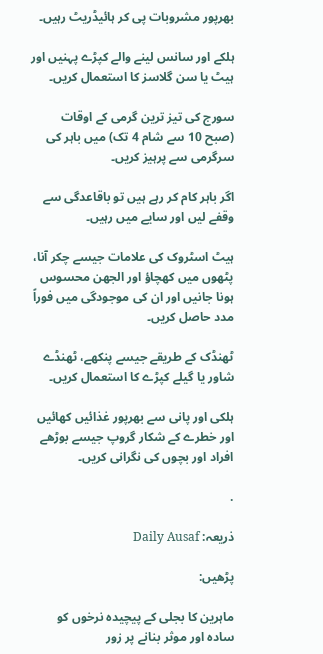بھرپور مشروبات پی کر ہائیڈریٹ رہیں۔

ہلکے اور سانس لینے والے کپڑے پہنیں اور ہیٹ یا سن گلاسز کا استعمال کریں۔

سورج کی تیز ترین گرمی کے اوقات (صبح 10 سے شام 4 تک) میں باہر کی سرگرمی سے پرہیز کریں۔

اگر باہر کام کر رہے ہیں تو باقاعدگی سے وقفے لیں اور سایے میں رہیں۔

ہیٹ اسٹروک کی علامات جیسے چکر آنا، پٹھوں میں کھچاؤ اور الجھن محسوس ہونا جانیں اور ان کی موجودگی میں فوراً مدد حاصل کریں۔

ٹھنڈک کے طریقے جیسے پنکھے، ٹھنڈے شاور یا گیلے کپڑے کا استعمال کریں۔

ہلکی اور پانی سے بھرپور غذائیں کھائیں اور خطرے کے شکار گروپ جیسے بوڑھے افراد اور بچوں کی نگرانی کریں۔

.

ذریعہ: Daily Ausaf

پڑھیں:

ماہرین کا بجلی کے پیچیدہ نرخوں کو سادہ اور موثر بنانے پر زور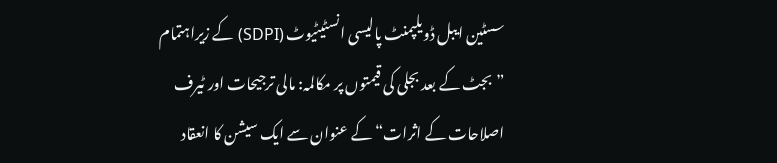سسٹین ایبل ڈویلپمنٹ پالیسی انسٹیٹیوٹ (SDPI) کے زیراہتمام ”بجٹ کے بعد بجلی کی قیمتوں پر مکالمہ: مالی ترجیحات اور ٹیرف اصلاحات کے اثرات“ کے عنوان سے ایک سیشن کا انعقاد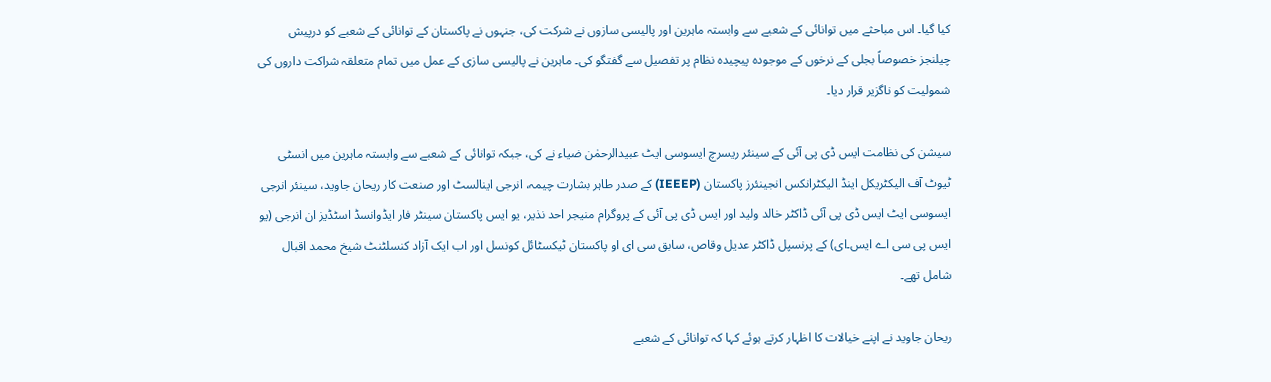کیا گیا۔ اس مباحثے میں توانائی کے شعبے سے وابستہ ماہرین اور پالیسی سازوں نے شرکت کی، جنہوں نے پاکستان کے توانائی کے شعبے کو درپیش چیلنجز خصوصاً بجلی کے نرخوں کے موجودہ پیچیدہ نظام پر تفصیل سے گفتگو کی۔ ماہرین نے پالیسی سازی کے عمل میں تمام متعلقہ شراکت داروں کی شمولیت کو ناگزیر قرار دیا۔

سیشن کی نظامت ایس ڈی پی آئی کے سینئر ریسرچ ایسوسی ایٹ عبیدالرحمٰن ضیاء نے کی، جبکہ توانائی کے شعبے سے وابستہ ماہرین میں انسٹی ٹیوٹ آف الیکٹریکل اینڈ الیکٹرانکس انجینئرز پاکستان (IEEEP) کے صدر طاہر بشارت چیمہ، انرجی اینالسٹ اور صنعت کار ریحان جاوید، سینئر انرجی ایسوسی ایٹ ایس ڈی پی آئی ڈاکٹر خالد ولید اور ایس ڈی پی آئی کے پروگرام منیجر احد نذیر، یو ایس پاکستان سینٹر فار ایڈوانسڈ اسٹڈیز ان انرجی (یو ایس پی سی اے ایس۔ای) کے پرنسپل ڈاکٹر عدیل وقاص، سابق سی ای او پاکستان ٹیکسٹائل کونسل اور اب ایک آزاد کنسلٹنٹ شیخ محمد اقبال شامل تھے۔

ریحان جاوید نے اپنے خیالات کا اظہار کرتے ہوئے کہا کہ توانائی کے شعبے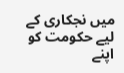میں نجکاری کے لیے حکومت کو اپنے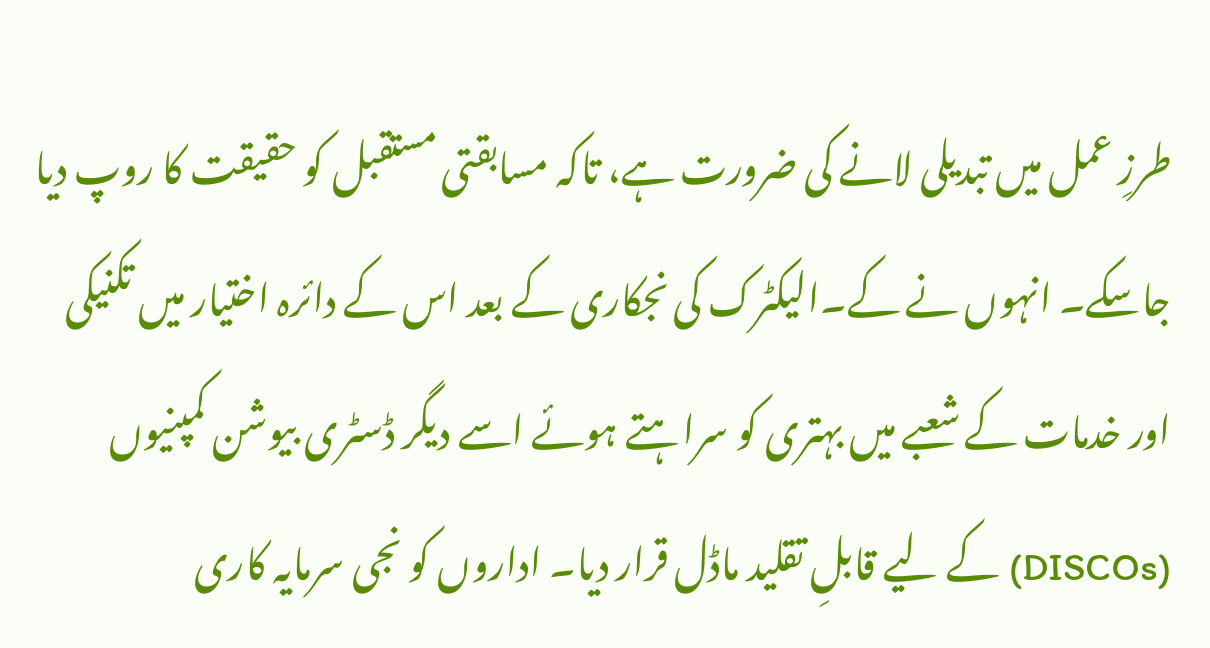طرزِ عمل میں تبدیلی لانے کی ضرورت ہے، تاکہ مسابقتی مستقبل کو حقیقت کا روپ دیا جاسکے۔ انہوں نے کے۔الیکٹرک کی نجکاری کے بعد اس کے دائرہ اختیار میں تکنیکی اور خدمات کے شعبے میں بہتری کو سراہتے ہوئے اسے دیگر ڈسٹری بیوشن کمپنیوں (DISCOs) کے لیے قابلِ تقلید ماڈل قرار دیا۔ اداروں کو نجی سرمایہ کاری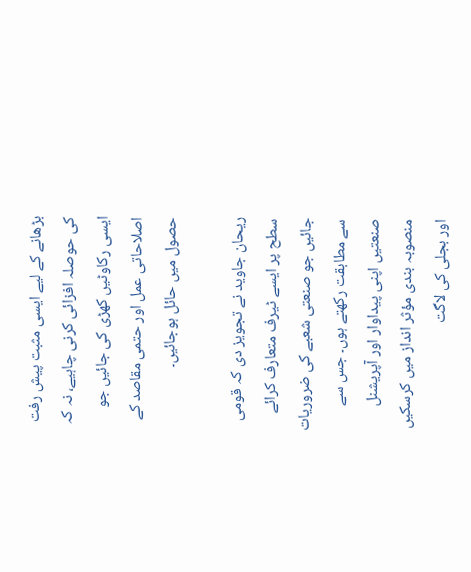بڑھانے کے لیے ایسی مثبت پیش رفت کی حوصلہ افزائی کرنی چاہیے، نہ کہ ایسی رکاوٹیں کھڑی کی جائیں جو اصلاحاتی عمل اور حتمی مقاصد کے حصول میں حائل ہوجائیں۔

ریحان جاوید نے تجویز دی کہ قومی سطح پر ایسے ٹیرف متعارف کرائے جائیں جو صنعتی شعبے کی ضروریات سے مطابقت رکھتے ہوں۔ جس سے صنعتیں اپنی پیداوار اور آپریشنل منصوبہ بندی مؤثر انداز میں کرسکیں اور بجلی کی لاگت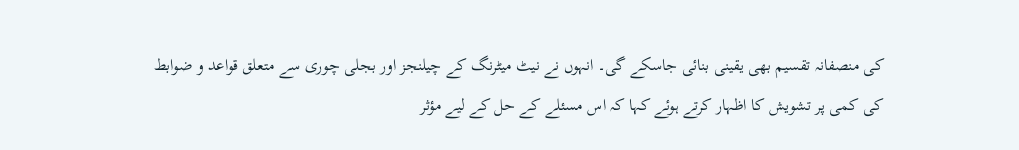کی منصفانہ تقسیم بھی یقینی بنائی جاسکے گی۔ انہوں نے نیٹ میٹرنگ کے چیلنجز اور بجلی چوری سے متعلق قواعد و ضوابط کی کمی پر تشویش کا اظہار کرتے ہوئے کہا کہ اس مسئلے کے حل کے لیے مؤثر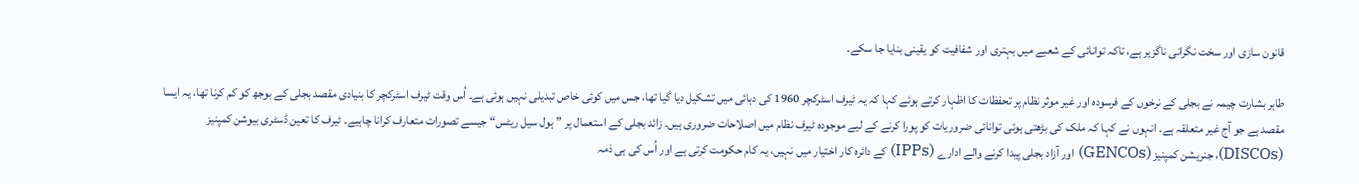قانون سازی اور سخت نگرانی ناگزیر ہے، تاکہ توانائی کے شعبے میں بہتری اور شفافیت کو یقینی بنایا جا سکے۔

طاہر بشارت چیمہ نے بجلی کے نرخوں کے فرسودہ اور غیر موثر نظام پر تحفظات کا اظہار کرتے ہوئے کہا کہ یہ ٹیرف اسٹرکچر 1960 کی دہائی میں تشکیل دیا گیا تھا، جس میں کوئی خاص تبدیلی نہیں ہوئی ہے۔ اُس وقت ٹیرف اسٹرکچر کا بنیادی مقصد بجلی کے بوجھ کو کم کرنا تھا، یہ ایسا مقصد ہے جو آج غیر متعلقہ ہے۔ انہوں نے کہا کہ ملک کی بڑھتی ہوئی توانائی ضروریات کو پورا کرنے کے لیے موجودہ ٹیرف نظام میں اصلاحات ضروری ہیں۔ زائد بجلی کے استعمال پر ”ہول سیل ریٹس“ جیسے تصورات متعارف کرانا چاہیے۔ ٹیرف کا تعین ڈسٹری بیوشن کمپنیز (DISCOs)، جنریشن کمپنیز (GENCOs) اور آزاد بجلی پیدا کرنے والے ادارے (IPPs) کے دائرہ کار اختیار میں نہیں، یہ کام حکومت کرتی ہے اور اُس کی ہی ذمہ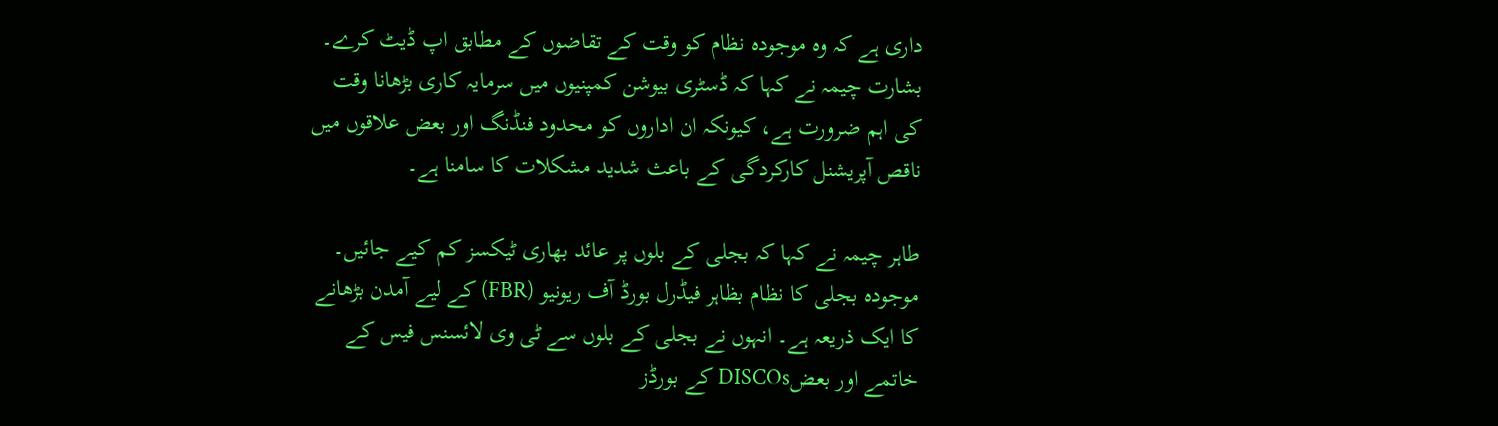داری ہے کہ وہ موجودہ نظام کو وقت کے تقاضوں کے مطابق اپ ڈیٹ کرے۔ بشارت چیمہ نے کہا کہ ڈسٹری بیوشن کمپنیوں میں سرمایہ کاری بڑھانا وقت کی اہم ضرورت ہے، کیونکہ ان اداروں کو محدود فنڈنگ اور بعض علاقوں میں ناقص آپریشنل کارکردگی کے باعث شدید مشکلات کا سامنا ہے۔

طاہر چیمہ نے کہا کہ بجلی کے بلوں پر عائد بھاری ٹیکسز کم کیے جائیں۔ موجودہ بجلی کا نظام بظاہر فیڈرل بورڈ آف ریونیو (FBR) کے لیے آمدن بڑھانے کا ایک ذریعہ ہے۔ انہوں نے بجلی کے بلوں سے ٹی وی لائسنس فیس کے خاتمے اور بعضDISCOs کے بورڈز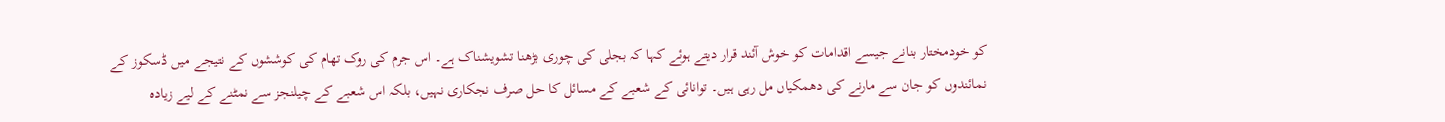کو خودمختار بنانے جیسے اقدامات کو خوش آئند قرار دیتے ہوئے کہا کہ بجلی کی چوری بڑھنا تشویشناک ہے۔ اس جرم کی روک تھام کی کوششوں کے نتیجے میں ڈسکوز کے نمائندوں کو جان سے مارنے کی دھمکیاں مل رہی ہیں۔ توانائی کے شعبے کے مسائل کا حل صرف نجکاری نہیں، بلکہ اس شعبے کے چیلنجز سے نمٹنے کے لیے زیادہ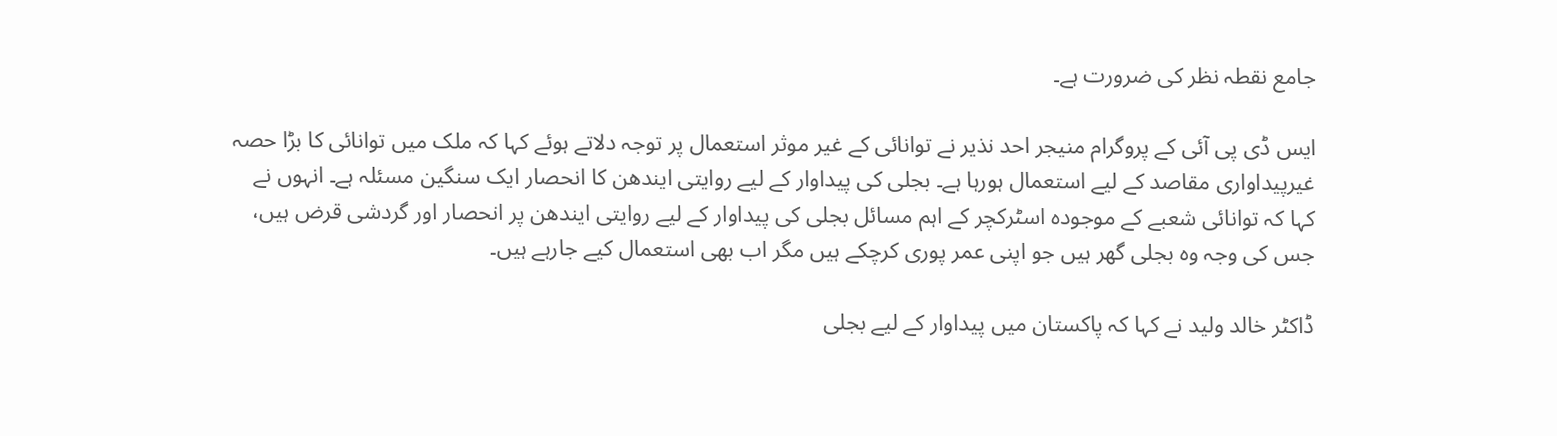جامع نقطہ نظر کی ضرورت ہے۔

ایس ڈی پی آئی کے پروگرام منیجر احد نذیر نے توانائی کے غیر موثر استعمال پر توجہ دلاتے ہوئے کہا کہ ملک میں توانائی کا بڑا حصہ غیرپیداواری مقاصد کے لیے استعمال ہورہا ہے۔ بجلی کی پیداوار کے لیے روایتی ایندھن کا انحصار ایک سنگین مسئلہ ہے۔ انہوں نے کہا کہ توانائی شعبے کے موجودہ اسٹرکچر کے اہم مسائل بجلی کی پیداوار کے لیے روایتی ایندھن پر انحصار اور گردشی قرض ہیں، جس کی وجہ وہ بجلی گھر ہیں جو اپنی عمر پوری کرچکے ہیں مگر اب بھی استعمال کیے جارہے ہیں۔

ڈاکٹر خالد ولید نے کہا کہ پاکستان میں پیداوار کے لیے بجلی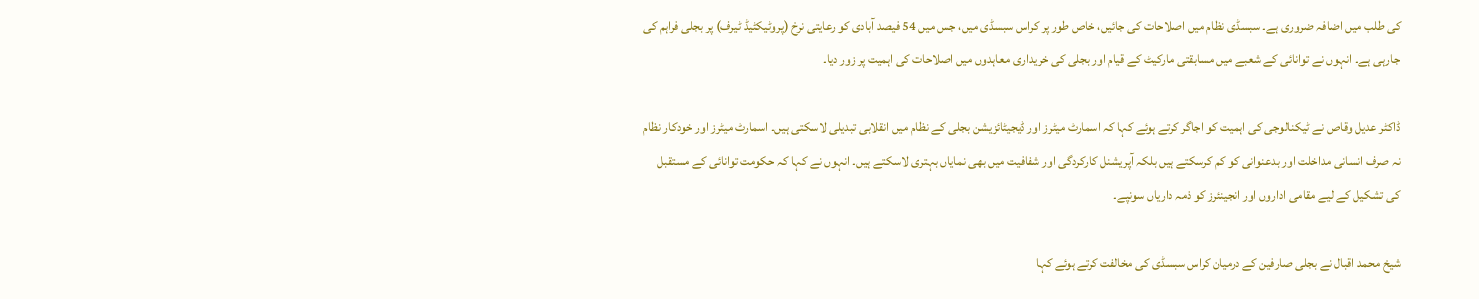کی طلب میں اضافہ ضروری ہے۔ سبسڈی نظام میں اصلاحات کی جائیں، خاص طور پر کراس سبسڈی میں، جس میں 54 فیصد آبادی کو رعایتی نرخ (پروٹیکٹیڈ ٹیرف) پر بجلی فراہم کی جارہی ہے۔ انہوں نے توانائی کے شعبے میں مسابقتی مارکیٹ کے قیام اور بجلی کی خریداری معاہدوں میں اصلاحات کی اہمیت پر زور دیا۔

ڈاکٹر عدیل وقاص نے ٹیکنالوجی کی اہمیت کو اجاگر کرتے ہوئے کہا کہ اسمارٹ میٹرز اور ڈیجیٹائزیشن بجلی کے نظام میں انقلابی تبدیلی لاسکتی ہیں۔ اسمارٹ میٹرز اور خودکار نظام نہ صرف انسانی مداخلت اور بدعنوانی کو کم کرسکتے ہیں بلکہ آپریشنل کارکردگی اور شفافیت میں بھی نمایاں بہتری لاسکتے ہیں۔ انہوں نے کہا کہ حکومت توانائی کے مستقبل کی تشکیل کے لیے مقامی اداروں اور انجینئرز کو ذمہ داریاں سونپے۔

شیخ محمد اقبال نے بجلی صارفین کے درمیان کراس سبسڈی کی مخالفت کرتے ہوئے کہا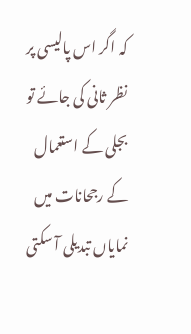کہ اگر اس پالیسی پر نظر ثانی کی جائے تو بجلی کے استعمال کے رجحانات میں نمایاں تبدیلی آ سکتی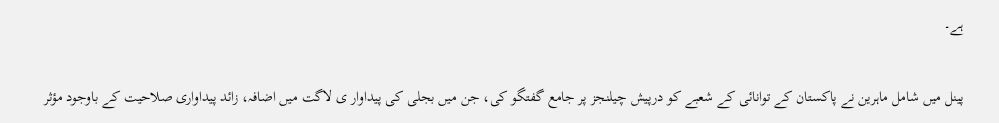ہے۔

پینل میں شامل ماہرین نے پاکستان کے توانائی کے شعبے کو درپیش چیلنجز پر جامع گفتگو کی، جن میں بجلی کی پیداوار ی لاگت میں اضافہ، زائد پیداواری صلاحیت کے باوجود مؤثر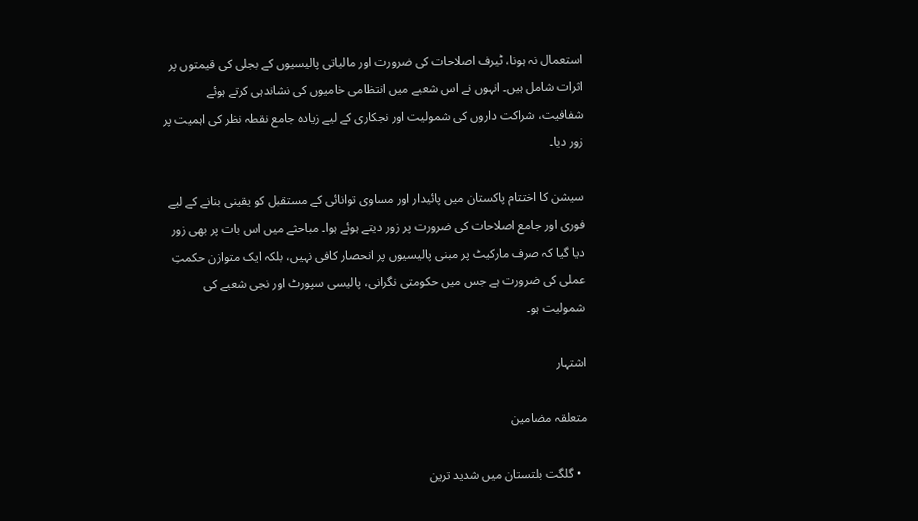استعمال نہ ہونا، ٹیرف اصلاحات کی ضرورت اور مالیاتی پالیسیوں کے بجلی کی قیمتوں پر اثرات شامل ہیں۔ انہوں نے اس شعبے میں انتظامی خامیوں کی نشاندہی کرتے ہوئے شفافیت، شراکت داروں کی شمولیت اور نجکاری کے لیے زیادہ جامع نقطہ نظر کی اہمیت پر زور دیا۔

سیشن کا اختتام پاکستان میں پائیدار اور مساوی توانائی کے مستقبل کو یقینی بنانے کے لیے فوری اور جامع اصلاحات کی ضرورت پر زور دیتے ہوئے ہوا۔ مباحثے میں اس بات پر بھی زور دیا گیا کہ صرف مارکیٹ پر مبنی پالیسیوں پر انحصار کافی نہیں، بلکہ ایک متوازن حکمتِ عملی کی ضرورت ہے جس میں حکومتی نگرانی، پالیسی سپورٹ اور نجی شعبے کی شمولیت ہو۔

اشتہار

متعلقہ مضامین

  • گلگت بلتستان میں شدید ترین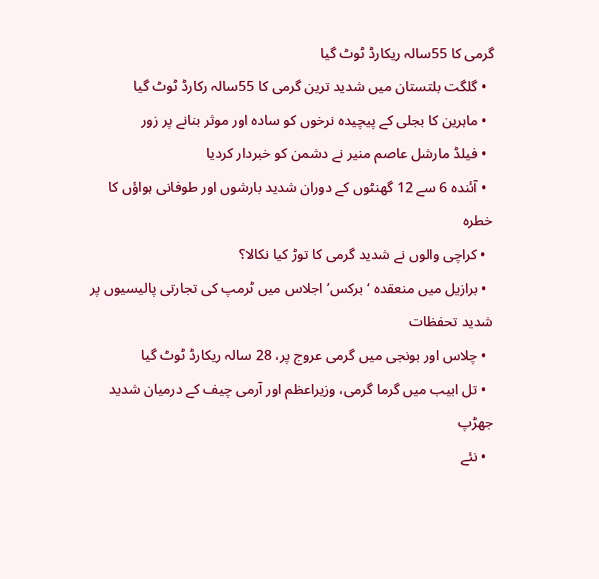گرمی کا 55سالہ ریکارڈ ٹوٹ گیا
  • گلگت بلتستان میں شدید ترین گرمی کا 55سالہ رکارڈ ٹوٹ گیا
  • ماہرین کا بجلی کے پیچیدہ نرخوں کو سادہ اور موثر بنانے پر زور
  • فیلڈ مارشل عاصم منیر نے دشمن کو خبردار کردیا
  • آئندہ 6 سے 12 گھنٹوں کے دوران شدید بارشوں اور طوفانی ہواؤں کا خطرہ
  • کراچی والوں نے شدید گرمی کا توڑ کیا نکالا؟
  • برازیل میں منعقدہ ‘برکس’ اجلاس میں ٹرمپ کی تجارتی پالیسیوں پر شدید تحفظات
  • چلاس اور بونجی میں گرمی عروج پر، 28 سالہ ریکارڈ ٹوٹ گیا
  • تل ابیب میں گرما گرمی، وزیراعظم اور آرمی چیف کے درمیان شدید جھڑپ
  • نئے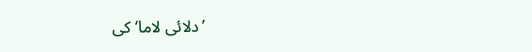’دلائی لاما‘ کی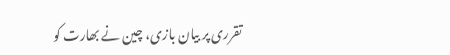تقرری پر بیان بازی، چین نے بھارت کو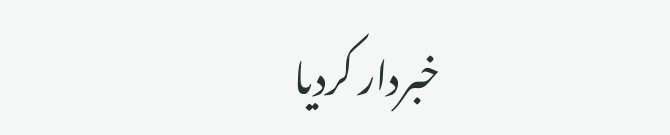خبردار کردیا